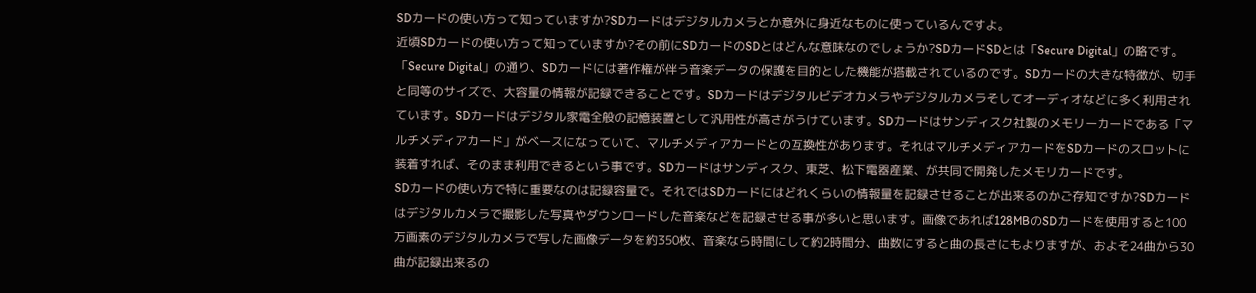SDカードの使い方って知っていますか?SDカードはデジタルカメラとか意外に身近なものに使っているんですよ。
近頃SDカードの使い方って知っていますか?その前にSDカードのSDとはどんな意味なのでしょうか?SDカードSDとは「Secure Digital」の略です。「Secure Digital」の通り、SDカードには著作権が伴う音楽データの保護を目的とした機能が搭載されているのです。SDカードの大きな特徴が、切手と同等のサイズで、大容量の情報が記録できることです。SDカードはデジタルビデオカメラやデジタルカメラそしてオーディオなどに多く利用されています。SDカードはデジタル家電全般の記憶装置として汎用性が高さがうけています。SDカードはサンディスク社製のメモリーカードである「マルチメディアカード」がベースになっていて、マルチメディアカードとの互換性があります。それはマルチメディアカードをSDカードのスロットに装着すれば、そのまま利用できるという事です。SDカードはサンディスク、東芝、松下電器産業、が共同で開発したメモリカードです。
SDカードの使い方で特に重要なのは記録容量で。それではSDカードにはどれくらいの情報量を記録させることが出来るのかご存知ですか?SDカードはデジタルカメラで撮影した写真やダウンロードした音楽などを記録させる事が多いと思います。画像であれば128MBのSDカードを使用すると100万画素のデジタルカメラで写した画像データを約350枚、音楽なら時間にして約2時間分、曲数にすると曲の長さにもよりますが、およそ24曲から30曲が記録出来るの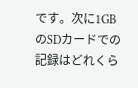です。次に1GBのSDカードでの記録はどれくら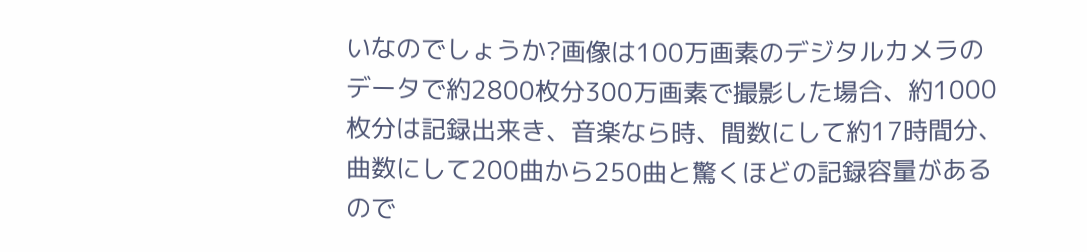いなのでしょうか?画像は100万画素のデジタルカメラのデータで約2800枚分300万画素で撮影した場合、約1000枚分は記録出来き、音楽なら時、間数にして約17時間分、曲数にして200曲から250曲と驚くほどの記録容量があるので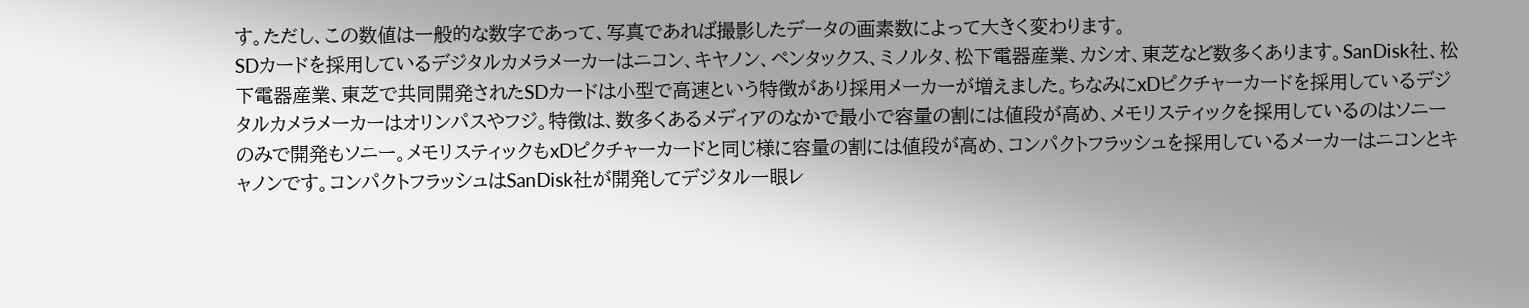す。ただし、この数値は一般的な数字であって、写真であれば撮影したデータの画素数によって大きく変わります。
SDカードを採用しているデジタルカメラメーカーはニコン、キヤノン、ペンタックス、ミノルタ、松下電器産業、カシオ、東芝など数多くあります。SanDisk社、松下電器産業、東芝で共同開発されたSDカードは小型で高速という特徴があり採用メーカーが増えました。ちなみにxDピクチャーカードを採用しているデジタルカメラメーカーはオリンパスやフジ。特徴は、数多くあるメディアのなかで最小で容量の割には値段が高め、メモリスティックを採用しているのはソニーのみで開発もソニー。メモリスティックもxDピクチャーカードと同じ様に容量の割には値段が高め、コンパクトフラッシュを採用しているメーカーはニコンとキャノンです。コンパクトフラッシュはSanDisk社が開発してデジタル一眼レ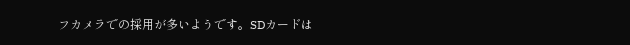フカメラでの採用が多いようです。SDカードは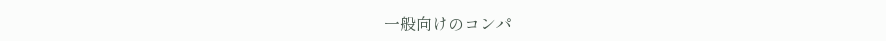一般向けのコンパ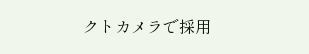クトカメラで採用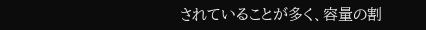されていることが多く、容量の割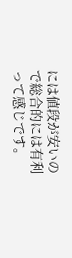には値段が安いので総合的には有利って感じです。